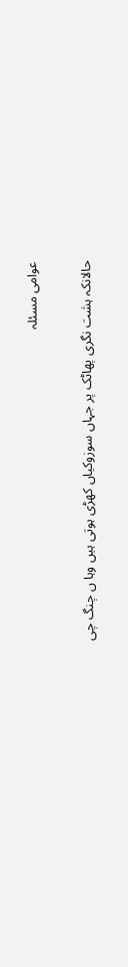عوامی مسئلہ

حالانکہ ہشت نگری پھاٹک پر جہاں سوزوکیاں کھڑی ہوتی ہیں وہا ں چنگ چی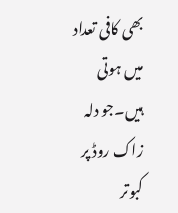بھی کافی تعداد میں ہوتی ہیں۔جو دلہ زاک روڈ پر کبوتر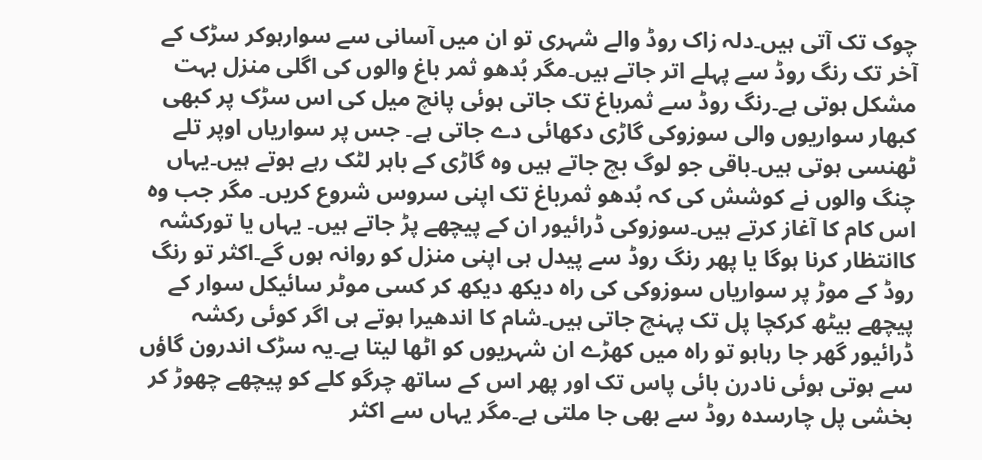چوک تک آتی ہیں۔دلہ زاک روڈ والے شہری تو ان میں آسانی سے سوارہوکر سڑک کے آخر تک رنگ روڈ سے پہلے اتر جاتے ہیں۔مگر بُدھو ثمر باغ والوں کی اگلی منزل بہت مشکل ہوتی ہے۔رنگ روڈ سے ثمرباغ تک جاتی ہوئی پانچ میل کی اس سڑک پر کبھی کبھار سواریوں والی سوزوکی گاڑی دکھائی دے جاتی ہے۔ جس پر سواریاں اوپر تلے ٹھنسی ہوتی ہیں۔باقی جو لوگ بچ جاتے ہیں وہ گاڑی کے باہر لٹک رہے ہوتے ہیں۔یہاں چنگ والوں نے کوشش کی کہ بُدھو ثمرباغ تک اپنی سروس شروع کریں۔ مگر جب وہ اس کام کا آغاز کرتے ہیں۔سوزوکی ڈرائیور ان کے پیچھے پڑ جاتے ہیں۔ یہاں یا تورکشہ کاانتظار کرنا ہوگا یا پھر رنگ روڈ سے پیدل ہی اپنی منزل کو روانہ ہوں گے۔اکثر تو رنگ روڈ کے موڑ پر سواریاں سوزوکی کی راہ دیکھ دیکھ کر کسی موٹر سائیکل سوار کے پیچھے بیٹھ کرکچا پل تک پہنچ جاتی ہیں۔شام کا اندھیرا ہوتے ہی اگر کوئی رکشہ ڈرائیور گھر جا رہاہو تو راہ میں کھڑے ان شہریوں کو اٹھا لیتا ہے۔یہ سڑک اندرون گاؤں سے ہوتی ہوئی نادرن بائی پاس تک اور پھر اس کے ساتھ چرگو کلے کو پیچھے چھوڑ کر بخشی پل چارسدہ روڈ سے بھی جا ملتی ہے۔مگر یہاں سے اکثر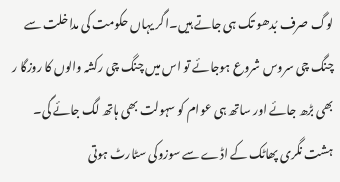لوگ صرف بُدھو تک ہی جاتے ہیں۔اگر یہاں حکومت کی مداخلت سے چنگ چی سروس شروع ہوجائے تو اس میں چنگ چی رکشہ والوں کا روزگا ر بھی بڑھ جائے اور ساتھ ہی عوام کو سہولت بھی ہاتھ لگ جائے گی۔ ہشت نگری پھاٹک کے اڈے سے سوزوکی سٹارٹ ہوتی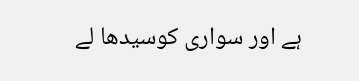ہے اور سواری کوسیدھا لے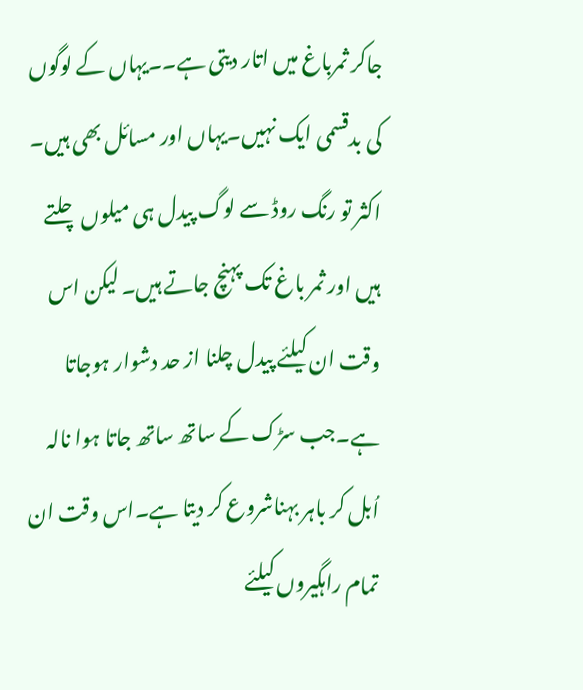جاکر ثمرباغ میں اتار دیتی ہے۔۔یہاں کے لوگوں کی بدقسمی ایک نہیں۔یہاں اور مسائل بھی ہیں۔ اکثر تو رنگ روڈ سے لوگ پیدل ہی میلوں چلتے ہیں اور ثمر باغ تک پہنچ جاتے ہیں۔ لیکن اس وقت ان کیلئے پیدل چلنا از حد دشوار ہوجاتا ہے۔جب سڑک کے ساتھ ساتھ جاتا ہوا نالہ اُبل کر باہر بہناشروع کر دیتا ہے۔اس وقت ان تمام راہگیروں کیلئے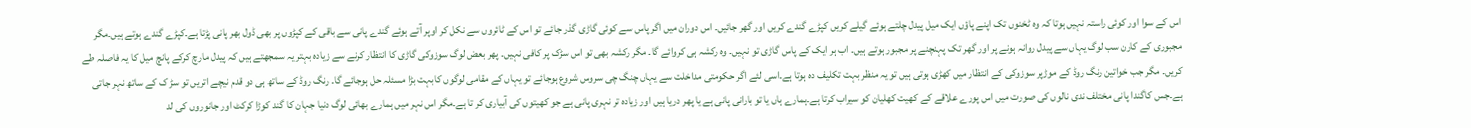اس کے سوا اور کوئی راستہ نہیں ہوتا کہ وہ ٹخنوں تک اپنے پاؤں ایک میل پیدل چلتے ہوئے گیلے کریں کپڑے گندے کریں اور گھر جائیں۔ اس دوران میں اگر پاس سے کوئی گاڑی گذر جائے تو اس کے ٹائروں سے نکل کر اوپر آتے ہوئے گندے پانی سے باقی کے کپڑوں پر بھی ڈول بھر پانی پڑتا ہے۔کپڑے گندے ہوتے ہیں۔مگر مجبوری کے کارن سب لوگ یہاں سے پیدل روانہ ہونے پر اور گھر تک پہنچنے پر مجبور ہوتے ہیں۔ اب ہر ایک کے پاس گاڑی تو نہیں۔ وہ رکشہ ہی کروائے گا۔ مگر رکشہ بھی تو اس سڑک پر کافی نہیں۔ پھر بعض لوگ سوزوکی گاڑی کا انتظار کرنے سے زیادہ بہتر یہ سمجھتے ہیں کہ پیدل مارچ کرکے پانچ میل کا یہ فاصلہ طے کریں۔ مگر جب خواتین رنگ روڈ کے موڑپر سوزوکی کے انتظار میں کھڑی ہوتی ہیں تو یہ منظر بہت تکلیف دہ ہوتا ہے۔اسی لئے اگر حکومتی مداخلت سے یہاں چنگ چی سروس شروع ہوجائے تو یہاں کے مقامی لوگوں کابہت بڑا مسئلہ حل ہوجائے گا۔ رنگ روڈ کے ساتھ ہی دو قدم نیچے اتریں تو سڑ ک کے ساتھ نہر جاتی ہے۔جس کاگندا پانی مختلف ندی نالوں کی صورت میں اس پورے علاقے کے کھیت کھلیان کو سیراب کرتا ہے۔ہمارے ہاں یا تو بارانی پانی ہے یا پھر دریا ہیں اور زیادہ تر نہری پانی ہے جو کھیتوں کی آبیاری کر تا ہے۔مگر اس نہر میں ہمارے بھائی لوگ دنیا جہان کا گند کوڑا کرکٹ اور جانوروں کی لد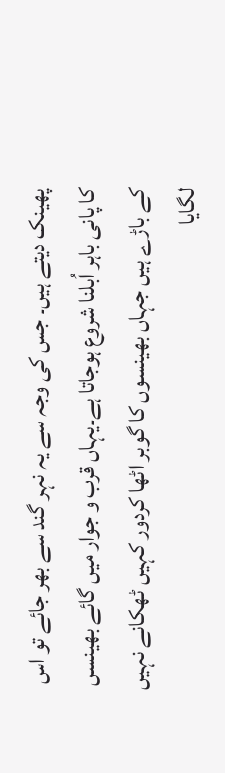پھینک دیتے ہیں۔ جس کی وجہ سے یہ نہر گند سے بھر جائے تو اس کا پانی باہر اُبلنا شروع ہوجاتا ہے۔یہاں قرب و جوار میں گائے بھینسں کے باڑے ہیں جہاں بھینسوں کا گوبر اٹھا کردور کہیں ٹھکانے نہیں لگایا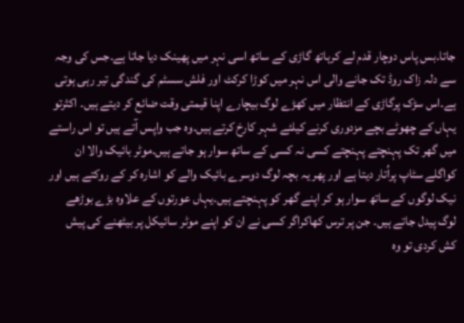جاتا۔بس پاس دوچار قدم لے کرہاتھ گاڑی کے ساتھ اسی نہر میں پھینک دیا جاتا ہے۔جس کی وجہ سے دلہ زاک روڈ تک جانے والی اس نہر میں کوڑا کرکٹ اور فلش سسٹم کی گندگی تیر رہی ہوتی ہے۔اس سڑک پرگاڑی کے انتظار میں کھڑے لوگ بیچارے اپنا قیمتی وقت ضائع کر دیتے ہیں۔ اکثرتو یہاں کے چھوٹے بچے مزدوری کرنے کیلئے شہر کارخ کرتے ہیں۔وہ جب واپس آتے ہیں تو اس راستے میں گھر تک پہنچتے پہنچتے کسی نہ کسی کے ساتھ سوار ہو جاتے ہیں۔موٹر بائیک والا ان کواگلے سٹاپ پراُتار دیتا ہے اور پھر یہ بچہ لوگ دوسرے بائیک والے کو اشارہ کر کے روکتے ہیں اور نیک لوگوں کے ساتھ سوار ہو کر اپنے گھر کو پہنچتے ہیں۔یہاں عورتوں کے علاوہ بڑے بوڑھے لوگ پیدل جاتے ہیں۔ جن پر ترس کھاکراگر کسی نے ان کو اپنے موٹر سائیکل پر بیٹھنے کی پیش کش کردی تو وہ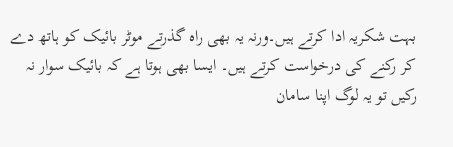بہت شکریہ ادا کرتے ہیں۔ورنہ یہ بھی راہ گذرتے موٹر بائیک کو ہاتھ دے کر رکنے کی درخواست کرتے ہیں۔ ایسا بھی ہوتا ہے کہ بائیک سوار نہ رکیں تو یہ لوگ اپنا سامان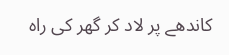کاندھے پر لاد کر گھر کی راہ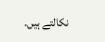نکالتے ہیں۔